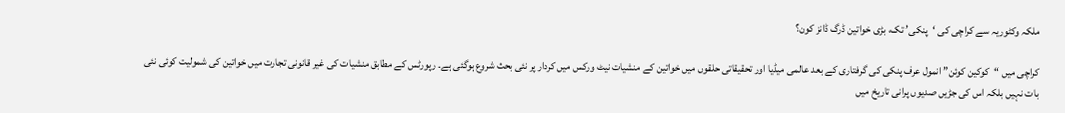ملکہ وکٹوریہ سے کراچی کی ‘پنکی’ تک، بڑی خواتین ڈرگ ڈانز کون؟

کراچی میں “کوکین کوئن” انمول عرف پنکی کی گرفتاری کے بعد عالمی میڈیا اور تحقیقاتی حلقوں میں خواتین کے منشیات نیٹ ورکس میں کردار پر نئی بحث شروع ہوگئی ہے۔ رپورٹس کے مطابق منشیات کی غیر قانونی تجارت میں خواتین کی شمولیت کوئی نئی بات نہیں بلکہ اس کی جڑیں صدیوں پرانی تاریخ میں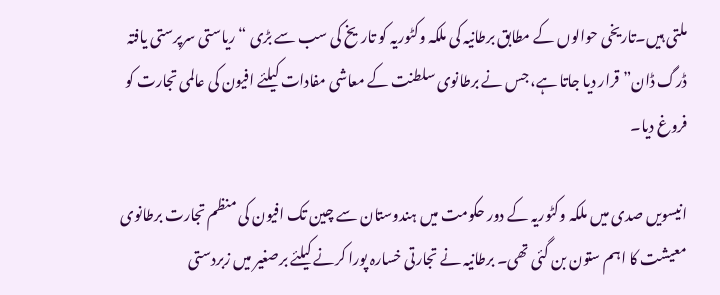ملتی ہیں۔تاریخی حوالوں کے مطابق برطانیہ کی ملکہ وکٹوریہ کو تاریخ کی سب سے بڑی “ریاستی سرپرستی یافتہ ڈرگ ڈان” قرار دیا جاتا ہے، جس نے برطانوی سلطنت کے معاشی مفادات کیلئے افیون کی عالمی تجارت کو فروغ دیا۔

انیسویں صدی میں ملکہ وکٹوریہ کے دور حکومت میں ہندوستان سے چین تک افیون کی منظم تجارت برطانوی معیشت کا اہم ستون بن گئی تھی۔ برطانیہ نے تجارتی خسارہ پورا کرنے کیلئے برصغیر میں زبردستی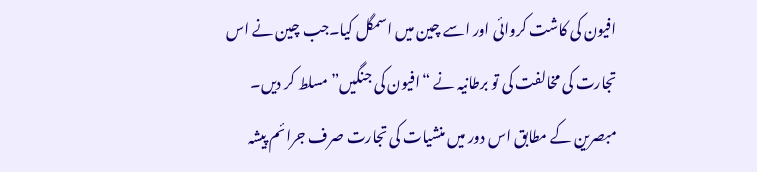افیون کی کاشت کروائی اور اسے چین میں اسمگل کیا۔جب چین نے اس تجارت کی مخالفت کی تو برطانیہ نے “افیون کی جنگیں” مسلط کر دیں۔ مبصرین کے مطابق اس دور میں منشیات کی تجارت صرف جرائم پیشہ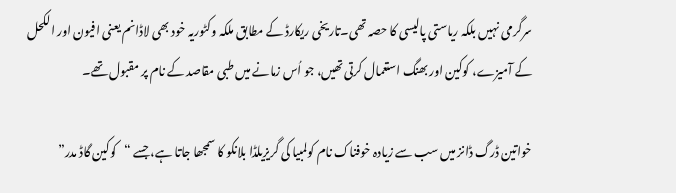سرگرمی نہیں بلکہ ریاستی پالیسی کا حصہ تھی۔تاریخی ریکارڈ کے مطابق ملکہ وکٹوریہ خود بھی لاڈانم یعنی افیون اور الکحل کے آمیزے، کوکین اور بھنگ استعمال کرتی تھیں، جو اُس زمانے میں طبی مقاصد کے نام پر مقبول تھے۔

خواتین ڈرگ ڈانز میں سب سے زیادہ خوفناک نام کولمبیا کی گریزیلڈا بلانکو کا سمجھا جاتا ہے، جسے “کوکین گاڈ مدر”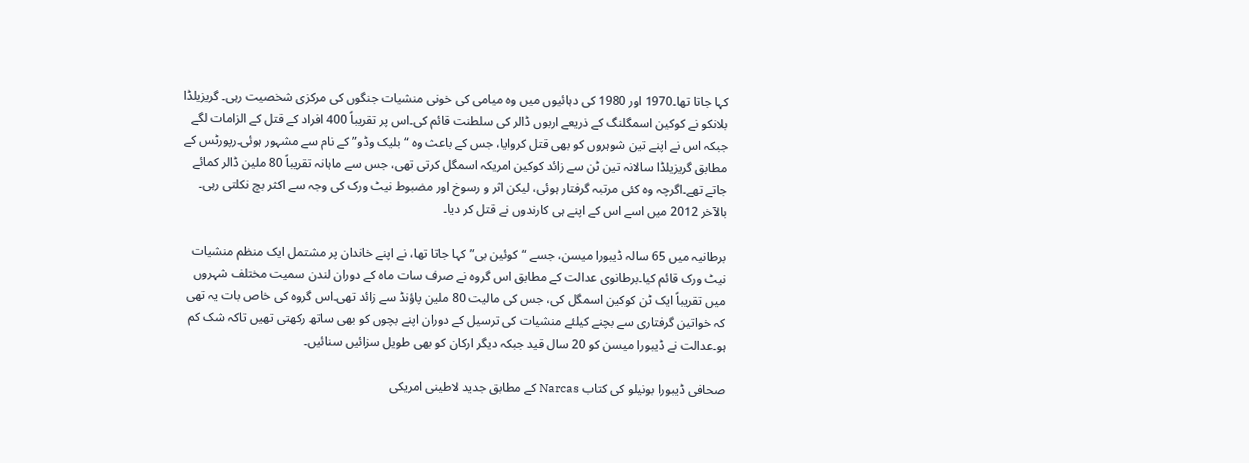کہا جاتا تھا۔1970 اور 1980 کی دہائیوں میں وہ میامی کی خونی منشیات جنگوں کی مرکزی شخصیت رہی۔ گریزیلڈا بلانکو نے کوکین اسمگلنگ کے ذریعے اربوں ڈالر کی سلطنت قائم کی۔اس پر تقریباً 400 افراد کے قتل کے الزامات لگے جبکہ اس نے اپنے تین شوہروں کو بھی قتل کروایا، جس کے باعث وہ “بلیک وڈو” کے نام سے مشہور ہوئی۔رپورٹس کے مطابق گریزیلڈا سالانہ تین ٹن سے زائد کوکین امریکہ اسمگل کرتی تھی، جس سے ماہانہ تقریباً 80 ملین ڈالر کمائے جاتے تھے۔اگرچہ وہ کئی مرتبہ گرفتار ہوئی، لیکن اثر و رسوخ اور مضبوط نیٹ ورک کی وجہ سے اکثر بچ نکلتی رہی۔ بالآخر 2012 میں اسے اس کے اپنے ہی کارندوں نے قتل کر دیا۔

برطانیہ میں 65 سالہ ڈیبورا میسن، جسے “کوئین بی” کہا جاتا تھا، نے اپنے خاندان پر مشتمل ایک منظم منشیات نیٹ ورک قائم کیا۔برطانوی عدالت کے مطابق اس گروہ نے صرف سات ماہ کے دوران لندن سمیت مختلف شہروں میں تقریباً ایک ٹن کوکین اسمگل کی، جس کی مالیت 80 ملین پاؤنڈ سے زائد تھی۔اس گروہ کی خاص بات یہ تھی کہ خواتین گرفتاری سے بچنے کیلئے منشیات کی ترسیل کے دوران اپنے بچوں کو بھی ساتھ رکھتی تھیں تاکہ شک کم ہو۔عدالت نے ڈیبورا میسن کو 20 سال قید جبکہ دیگر ارکان کو بھی طویل سزائیں سنائیں۔

صحافی ڈیبورا بونیلو کی کتاب Narcas کے مطابق جدید لاطینی امریکی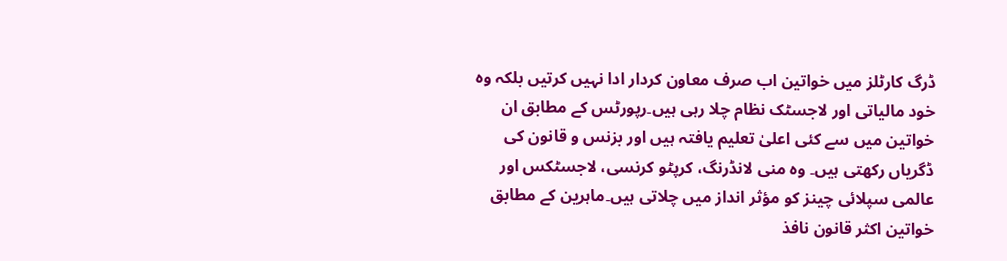ڈرگ کارٹلز میں خواتین اب صرف معاون کردار ادا نہیں کرتیں بلکہ وہ خود مالیاتی اور لاجسٹک نظام چلا رہی ہیں۔رپورٹس کے مطابق ان خواتین میں سے کئی اعلیٰ تعلیم یافتہ ہیں اور بزنس و قانون کی ڈگریاں رکھتی ہیں۔ وہ منی لانڈرنگ، کرپٹو کرنسی، لاجسٹکس اور عالمی سپلائی چینز کو مؤثر انداز میں چلاتی ہیں۔ماہرین کے مطابق خواتین اکثر قانون نافذ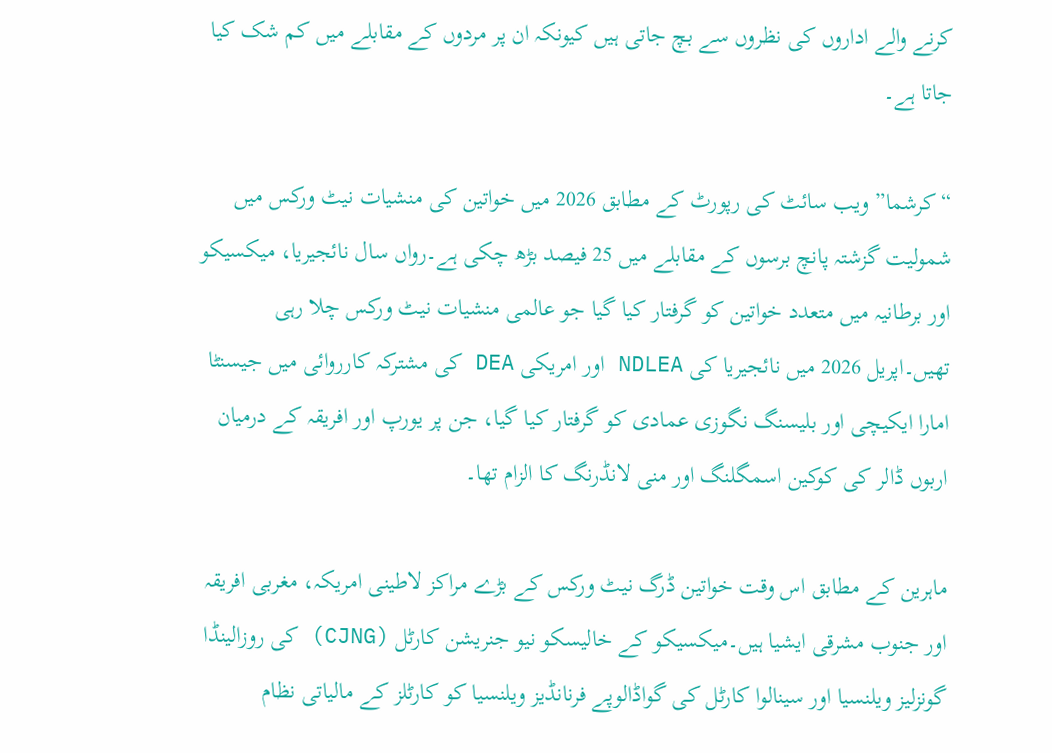کرنے والے اداروں کی نظروں سے بچ جاتی ہیں کیونکہ ان پر مردوں کے مقابلے میں کم شک کیا جاتا ہے۔

“کرشما” ویب سائٹ کی رپورٹ کے مطابق 2026 میں خواتین کی منشیات نیٹ ورکس میں شمولیت گزشتہ پانچ برسوں کے مقابلے میں 25 فیصد بڑھ چکی ہے۔رواں سال نائجیریا، میکسیکو اور برطانیہ میں متعدد خواتین کو گرفتار کیا گیا جو عالمی منشیات نیٹ ورکس چلا رہی تھیں۔اپریل 2026 میں نائجیریا کی NDLEA اور امریکی DEA کی مشترکہ کارروائی میں جیسنٹا امارا ایکیچی اور بلیسنگ نگوزی عمادی کو گرفتار کیا گیا، جن پر یورپ اور افریقہ کے درمیان اربوں ڈالر کی کوکین اسمگلنگ اور منی لانڈرنگ کا الزام تھا۔

ماہرین کے مطابق اس وقت خواتین ڈرگ نیٹ ورکس کے بڑے مراکز لاطینی امریکہ، مغربی افریقہ اور جنوب مشرقی ایشیا ہیں۔میکسیکو کے خالیسکو نیو جنریشن کارٹل (CJNG) کی روزالینڈا گونزلیز ویلنسیا اور سینالوا کارٹل کی گواڈالوپے فرنانڈیز ویلنسیا کو کارٹلز کے مالیاتی نظام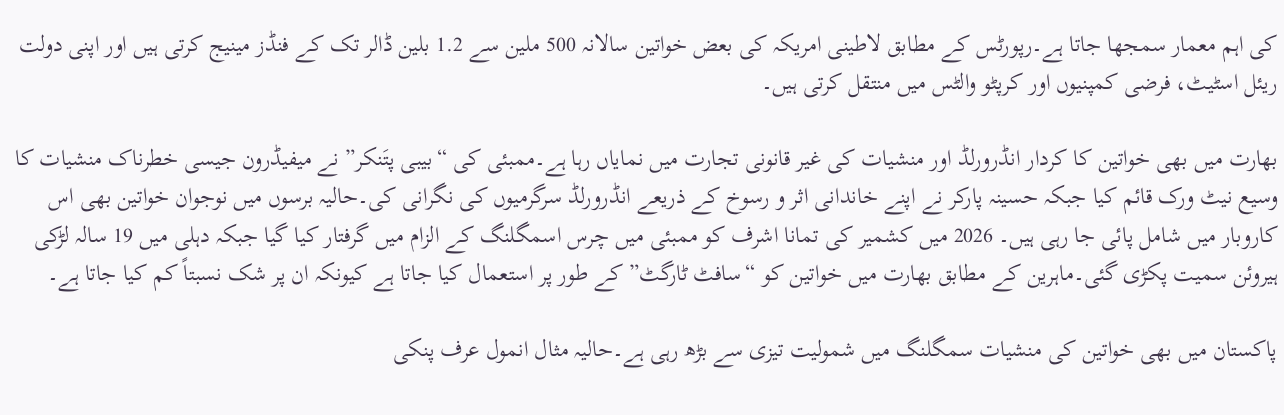کی اہم معمار سمجھا جاتا ہے۔رپورٹس کے مطابق لاطینی امریکہ کی بعض خواتین سالانہ 500 ملین سے 1.2 بلین ڈالر تک کے فنڈز مینیج کرتی ہیں اور اپنی دولت ریئل اسٹیٹ، فرضی کمپنیوں اور کرپٹو والٹس میں منتقل کرتی ہیں۔

بھارت میں بھی خواتین کا کردار انڈرورلڈ اور منشیات کی غیر قانونی تجارت میں نمایاں رہا ہے۔ممبئی کی “بیبی پتَنکر” نے میفیڈرون جیسی خطرناک منشیات کا وسیع نیٹ ورک قائم کیا جبکہ حسینہ پارکر نے اپنے خاندانی اثر و رسوخ کے ذریعے انڈرورلڈ سرگرمیوں کی نگرانی کی۔حالیہ برسوں میں نوجوان خواتین بھی اس کاروبار میں شامل پائی جا رہی ہیں۔ 2026 میں کشمیر کی تمانا اشرف کو ممبئی میں چرس اسمگلنگ کے الزام میں گرفتار کیا گیا جبکہ دہلی میں 19 سالہ لڑکی ہیروئن سمیت پکڑی گئی۔ماہرین کے مطابق بھارت میں خواتین کو “سافٹ ٹارگٹ” کے طور پر استعمال کیا جاتا ہے کیونکہ ان پر شک نسبتاً کم کیا جاتا ہے۔

پاکستان میں بھی خواتین کی منشیات سمگلنگ میں شمولیت تیزی سے بڑھ رہی ہے۔حالیہ مثال انمول عرف پنکی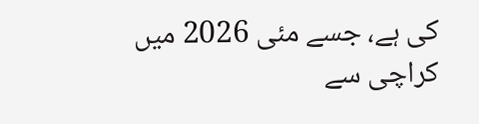کی ہے، جسے مئی 2026 میں کراچی سے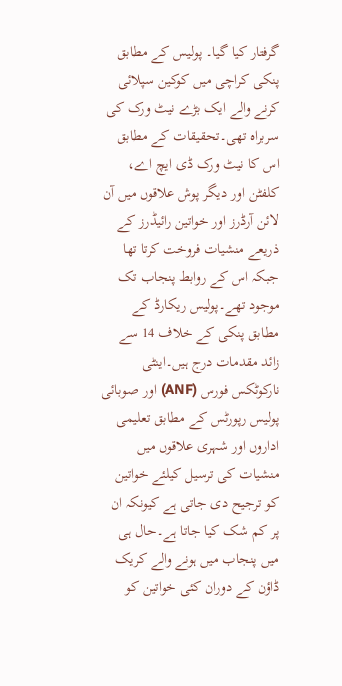گرفتار کیا گیا۔ پولیس کے مطابق پنکی کراچی میں کوکین سپلائی کرنے والے ایک بڑے نیٹ ورک کی سربراہ تھی۔تحقیقات کے مطابق اس کا نیٹ ورک ڈی ایچ اے، کلفٹن اور دیگر پوش علاقوں میں آن لائن آرڈرز اور خواتین رائیڈرز کے ذریعے منشیات فروخت کرتا تھا جبکہ اس کے روابط پنجاب تک موجود تھے۔پولیس ریکارڈ کے مطابق پنکی کے خلاف 14 سے زائد مقدمات درج ہیں۔اینٹی نارکوٹکس فورس (ANF) اور صوبائی پولیس رپورٹس کے مطابق تعلیمی اداروں اور شہری علاقوں میں منشیات کی ترسیل کیلئے خواتین کو ترجیح دی جاتی ہے کیونکہ ان پر کم شک کیا جاتا ہے۔حال ہی میں پنجاب میں ہونے والے کریک ڈاؤن کے دوران کئی خواتین کو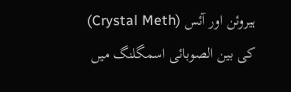ہیروئن اور آئس (Crystal Meth) کی بین الصوبائی اسمگلنگ میں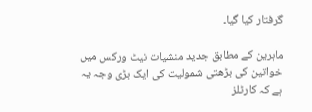گرفتار کیا گیا۔

ماہرین کے مطابق جدید منشیات نیٹ ورکس میں خواتین کی بڑھتی شمولیت کی ایک بڑی وجہ یہ ہے کہ کارٹلز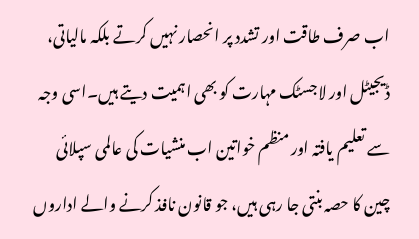اب صرف طاقت اور تشدد پر انحصار نہیں کرتے بلکہ مالیاتی، ڈیجیٹل اور لاجسٹک مہارت کو بھی اہمیت دیتے ہیں۔اسی وجہ سے تعلیم یافتہ اور منظم خواتین اب منشیات کی عالمی سپلائی چین کا حصہ بنتی جا رہی ہیں، جو قانون نافذ کرنے والے اداروں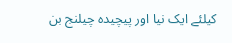کیلئے ایک نیا اور پیچیدہ چیلنج بن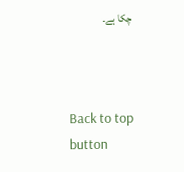چکا ہے۔



Back to top button